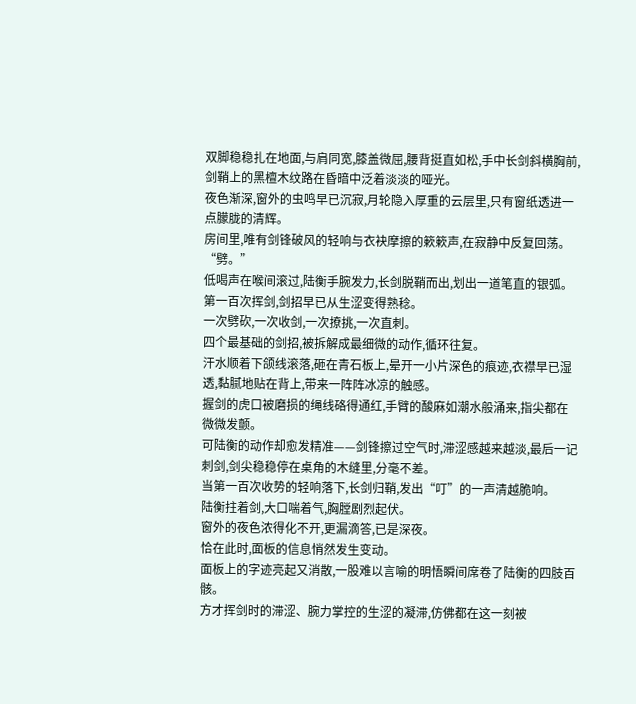双脚稳稳扎在地面,与肩同宽,膝盖微屈,腰背挺直如松,手中长剑斜横胸前,剑鞘上的黑檀木纹路在昏暗中泛着淡淡的哑光。
夜色渐深,窗外的虫鸣早已沉寂,月轮隐入厚重的云层里,只有窗纸透进一点朦胧的清辉。
房间里,唯有剑锋破风的轻响与衣袂摩擦的簌簌声,在寂静中反复回荡。
“劈。”
低喝声在喉间滚过,陆衡手腕发力,长剑脱鞘而出,划出一道笔直的银弧。
第一百次挥剑,剑招早已从生涩变得熟稔。
一次劈砍,一次收剑,一次撩挑,一次直刺。
四个最基础的剑招,被拆解成最细微的动作,循环往复。
汗水顺着下颌线滚落,砸在青石板上,晕开一小片深色的痕迹,衣襟早已湿透,黏腻地贴在背上,带来一阵阵冰凉的触感。
握剑的虎口被磨损的绳线硌得通红,手臂的酸麻如潮水般涌来,指尖都在微微发颤。
可陆衡的动作却愈发精准——剑锋擦过空气时,滞涩感越来越淡,最后一记刺剑,剑尖稳稳停在桌角的木缝里,分毫不差。
当第一百次收势的轻响落下,长剑归鞘,发出“叮”的一声清越脆响。
陆衡拄着剑,大口喘着气,胸膛剧烈起伏。
窗外的夜色浓得化不开,更漏滴答,已是深夜。
恰在此时,面板的信息悄然发生变动。
面板上的字迹亮起又消散,一股难以言喻的明悟瞬间席卷了陆衡的四肢百骸。
方才挥剑时的滞涩、腕力掌控的生涩的凝滞,仿佛都在这一刻被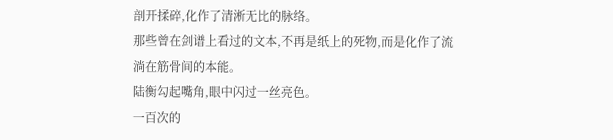剖开揉碎,化作了清淅无比的脉络。
那些曾在剑谱上看过的文本,不再是纸上的死物,而是化作了流淌在筋骨间的本能。
陆衡勾起嘴角,眼中闪过一丝亮色。
一百次的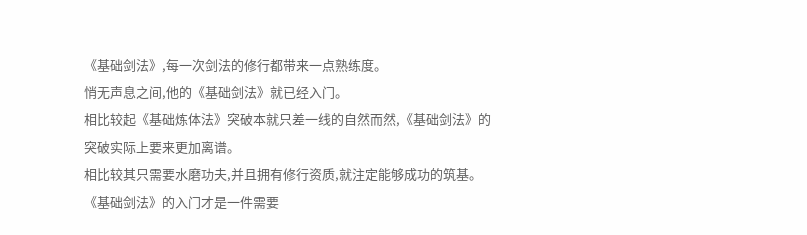《基础剑法》,每一次剑法的修行都带来一点熟练度。
悄无声息之间,他的《基础剑法》就已经入门。
相比较起《基础炼体法》突破本就只差一线的自然而然,《基础剑法》的突破实际上要来更加离谱。
相比较其只需要水磨功夫,并且拥有修行资质,就注定能够成功的筑基。
《基础剑法》的入门才是一件需要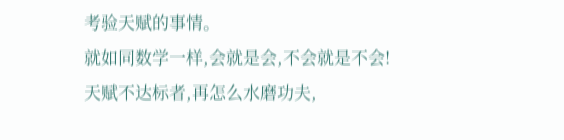考验天赋的事情。
就如同数学一样,会就是会,不会就是不会!
天赋不达标者,再怎么水磨功夫,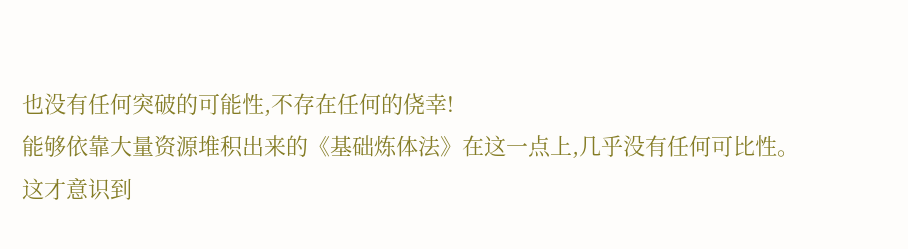也没有任何突破的可能性,不存在任何的侥幸!
能够依靠大量资源堆积出来的《基础炼体法》在这一点上,几乎没有任何可比性。
这才意识到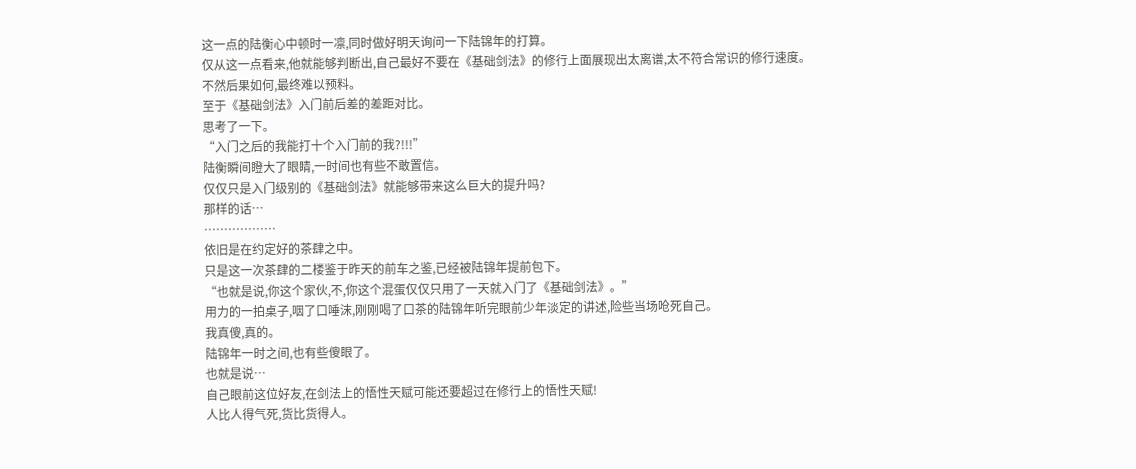这一点的陆衡心中顿时一凛,同时做好明天询问一下陆锦年的打算。
仅从这一点看来,他就能够判断出,自己最好不要在《基础剑法》的修行上面展现出太离谱,太不符合常识的修行速度。
不然后果如何,最终难以预料。
至于《基础剑法》入门前后差的差距对比。
思考了一下。
“入门之后的我能打十个入门前的我?!!!”
陆衡瞬间瞪大了眼睛,一时间也有些不敢置信。
仅仅只是入门级别的《基础剑法》就能够带来这么巨大的提升吗?
那样的话…
………………
依旧是在约定好的茶肆之中。
只是这一次茶肆的二楼鉴于昨天的前车之鉴,已经被陆锦年提前包下。
“也就是说,你这个家伙,不,你这个混蛋仅仅只用了一天就入门了《基础剑法》。”
用力的一拍桌子,咽了口唾沫,刚刚喝了口茶的陆锦年听完眼前少年淡定的讲述,险些当场呛死自己。
我真傻,真的。
陆锦年一时之间,也有些傻眼了。
也就是说…
自己眼前这位好友,在剑法上的悟性天赋可能还要超过在修行上的悟性天赋!
人比人得气死,货比货得人。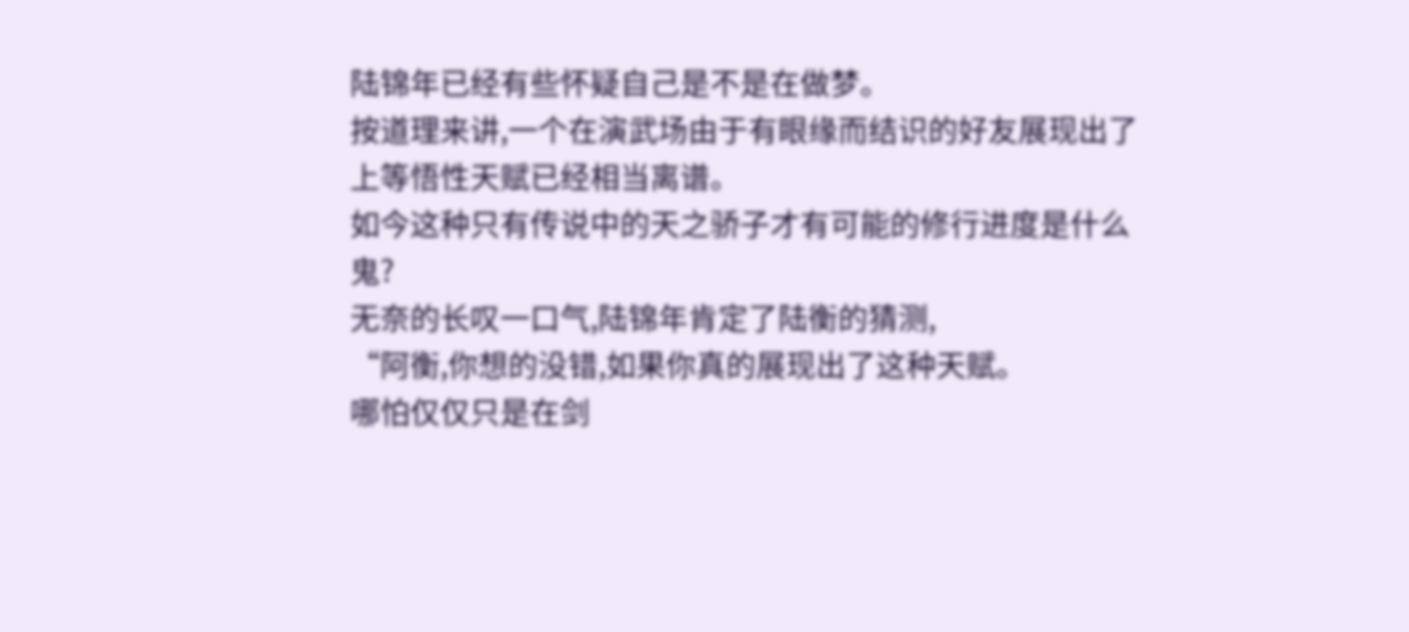陆锦年已经有些怀疑自己是不是在做梦。
按道理来讲,一个在演武场由于有眼缘而结识的好友展现出了上等悟性天赋已经相当离谱。
如今这种只有传说中的天之骄子才有可能的修行进度是什么鬼?
无奈的长叹一口气,陆锦年肯定了陆衡的猜测,
“阿衡,你想的没错,如果你真的展现出了这种天赋。
哪怕仅仅只是在剑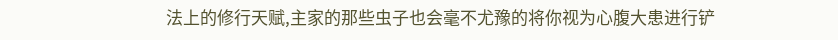法上的修行天赋,主家的那些虫子也会毫不尤豫的将你视为心腹大患进行铲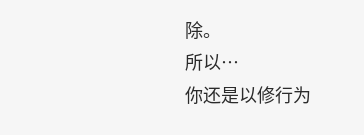除。
所以…
你还是以修行为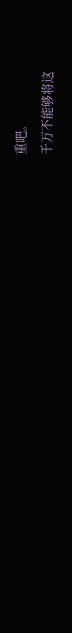重吧。
千万不能够将这